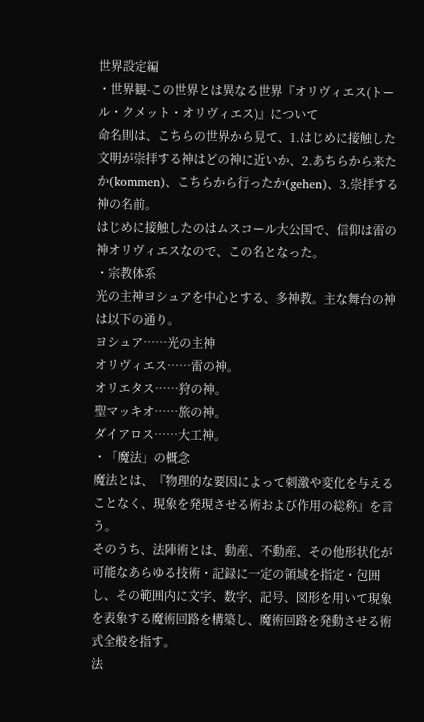世界設定編
・世界観-この世界とは異なる世界『オリヴィエス(トール・クメット・オリヴィエス)』について
命名則は、こちらの世界から見て、1.はじめに接触した文明が崇拝する神はどの神に近いか、2.あちらから来たか(kommen)、こちらから行ったか(gehen)、3.崇拝する神の名前。
はじめに接触したのはムスコール大公国で、信仰は雷の神オリヴィエスなので、この名となった。
・宗教体系
光の主神ヨシュアを中心とする、多神教。主な舞台の神は以下の通り。
ヨシュア……光の主神
オリヴィエス……雷の神。
オリエタス……狩の神。
聖マッキオ……旅の神。
ダイアロス……大工神。
・「魔法」の概念
魔法とは、『物理的な要因によって刺激や変化を与えることなく、現象を発現させる術および作用の総称』を言う。
そのうち、法陣術とは、動産、不動産、その他形状化が可能なあらゆる技術・記録に一定の領域を指定・包囲し、その範囲内に文字、数字、記号、図形を用いて現象を表象する魔術回路を構築し、魔術回路を発動させる術式全般を指す。
法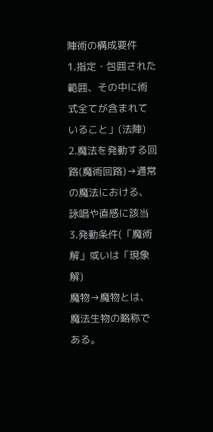陣術の構成要件
1.指定・包囲された範囲、その中に術式全てが含まれていること」(法陣)
2.魔法を発動する回路(魔術回路)→通常の魔法における、詠唱や直感に該当
3.発動条件(「魔術解」或いは「現象解)
魔物→魔物とは、魔法生物の略称である。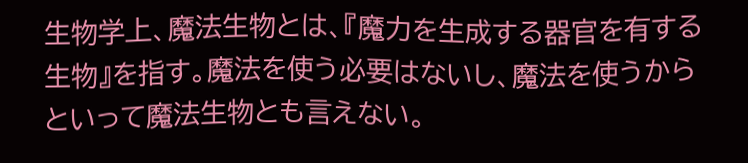生物学上、魔法生物とは、『魔力を生成する器官を有する生物』を指す。魔法を使う必要はないし、魔法を使うからといって魔法生物とも言えない。